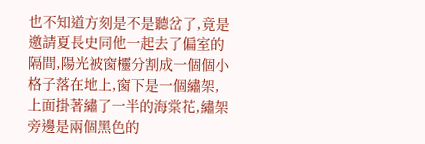也不知道方刻是不是聽岔了,竟是邀請夏長史同他一起去了偏室的隔間,陽光被窗欞分割成一個個小格子落在地上,窗下是一個繡架,上面掛著繡了一半的海棠花,繡架旁邊是兩個黑色的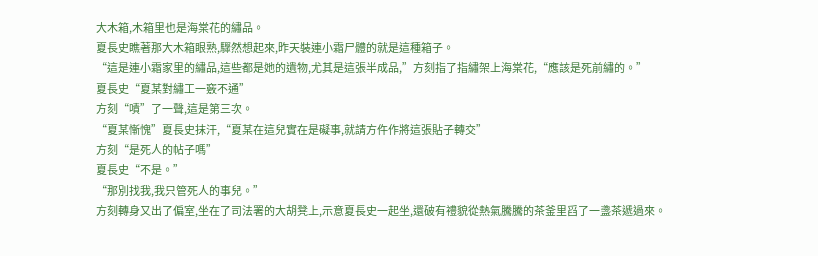大木箱,木箱里也是海棠花的繡品。
夏長史瞧著那大木箱眼熟,驟然想起來,昨天裝連小霜尸體的就是這種箱子。
“這是連小霜家里的繡品,這些都是她的遺物,尤其是這張半成品,”方刻指了指繡架上海棠花,“應該是死前繡的。”
夏長史“夏某對繡工一竅不通”
方刻“嘖”了一聲,這是第三次。
“夏某慚愧”夏長史抹汗,“夏某在這兒實在是礙事,就請方仵作將這張貼子轉交”
方刻“是死人的帖子嗎”
夏長史“不是。”
“那別找我,我只管死人的事兒。”
方刻轉身又出了偏室,坐在了司法署的大胡凳上,示意夏長史一起坐,還破有禮貌從熱氣騰騰的茶釜里舀了一盞茶遞過來。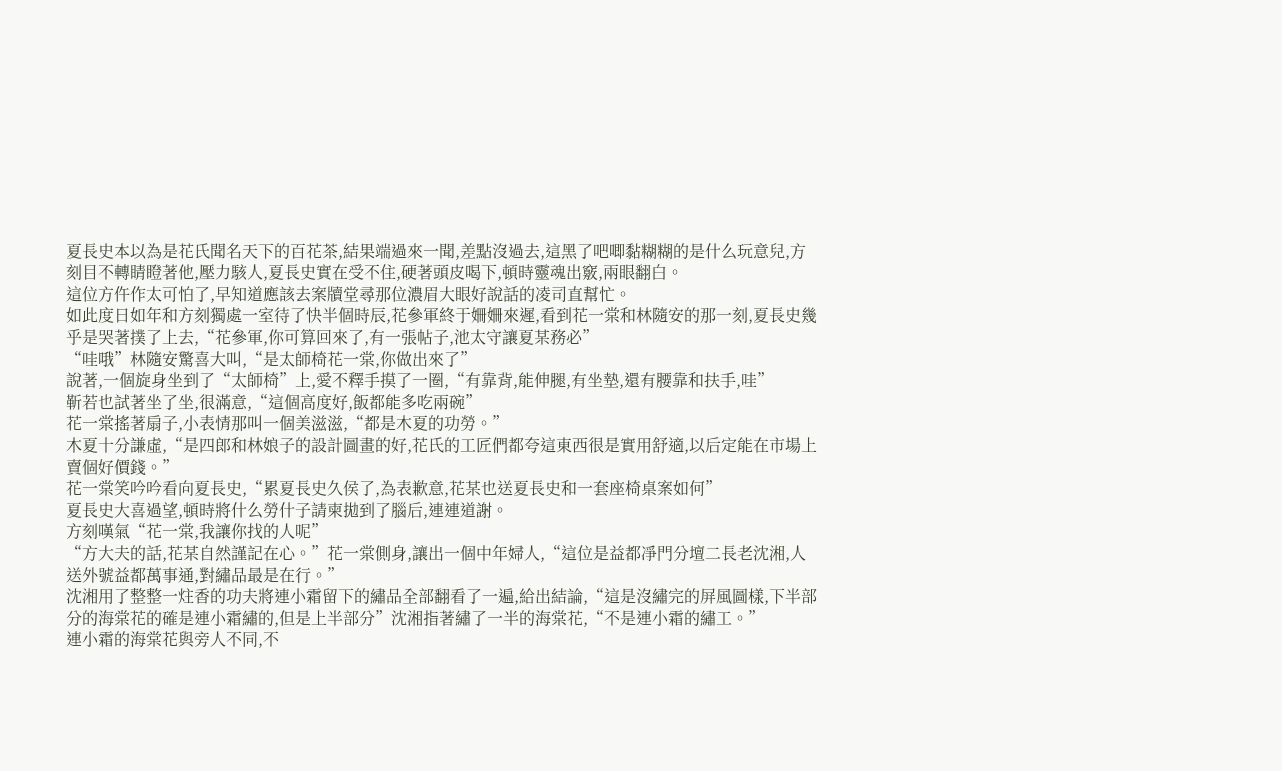夏長史本以為是花氏聞名天下的百花茶,結果端過來一聞,差點沒過去,這黑了吧唧黏糊糊的是什么玩意兒,方刻目不轉睛瞪著他,壓力駭人,夏長史實在受不住,硬著頭皮喝下,頓時靈魂出竅,兩眼翻白。
這位方仵作太可怕了,早知道應該去案牘堂尋那位濃眉大眼好說話的凌司直幫忙。
如此度日如年和方刻獨處一室待了快半個時辰,花參軍終于姍姍來遲,看到花一棠和林隨安的那一刻,夏長史幾乎是哭著撲了上去,“花參軍,你可算回來了,有一張帖子,池太守讓夏某務必”
“哇哦”林隨安驚喜大叫,“是太師椅花一棠,你做出來了”
說著,一個旋身坐到了“太師椅”上,愛不釋手摸了一圈,“有靠背,能伸腿,有坐墊,還有腰靠和扶手,哇”
靳若也試著坐了坐,很滿意,“這個高度好,飯都能多吃兩碗”
花一棠搖著扇子,小表情那叫一個美滋滋,“都是木夏的功勞。”
木夏十分謙虛,“是四郎和林娘子的設計圖畫的好,花氏的工匠們都夸這東西很是實用舒適,以后定能在市場上賣個好價錢。”
花一棠笑吟吟看向夏長史,“累夏長史久侯了,為表歉意,花某也送夏長史和一套座椅桌案如何”
夏長史大喜過望,頓時將什么勞什子請柬拋到了腦后,連連道謝。
方刻嘆氣“花一棠,我讓你找的人呢”
“方大夫的話,花某自然謹記在心。”花一棠側身,讓出一個中年婦人,“這位是益都凈門分壇二長老沈湘,人送外號益都萬事通,對繡品最是在行。”
沈湘用了整整一炷香的功夫將連小霜留下的繡品全部翻看了一遍,給出結論,“這是沒繡完的屏風圖樣,下半部分的海棠花的確是連小霜繡的,但是上半部分”沈湘指著繡了一半的海棠花,“不是連小霜的繡工。”
連小霜的海棠花與旁人不同,不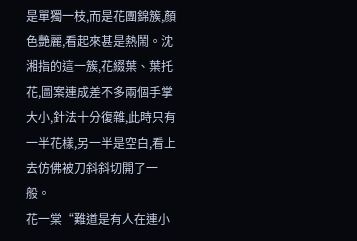是單獨一枝,而是花團錦簇,顏色艷麗,看起來甚是熱鬧。沈湘指的這一簇,花綴葉、葉托花,圖案連成差不多兩個手掌大小,針法十分復雜,此時只有一半花樣,另一半是空白,看上去仿佛被刀斜斜切開了一般。
花一棠“難道是有人在連小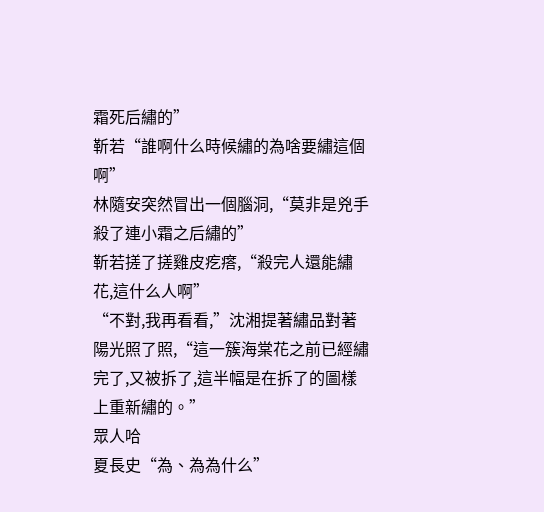霜死后繡的”
靳若“誰啊什么時候繡的為啥要繡這個啊”
林隨安突然冒出一個腦洞,“莫非是兇手殺了連小霜之后繡的”
靳若搓了搓雞皮疙瘩,“殺完人還能繡花,這什么人啊”
“不對,我再看看,”沈湘提著繡品對著陽光照了照,“這一簇海棠花之前已經繡完了,又被拆了,這半幅是在拆了的圖樣上重新繡的。”
眾人哈
夏長史“為、為為什么”